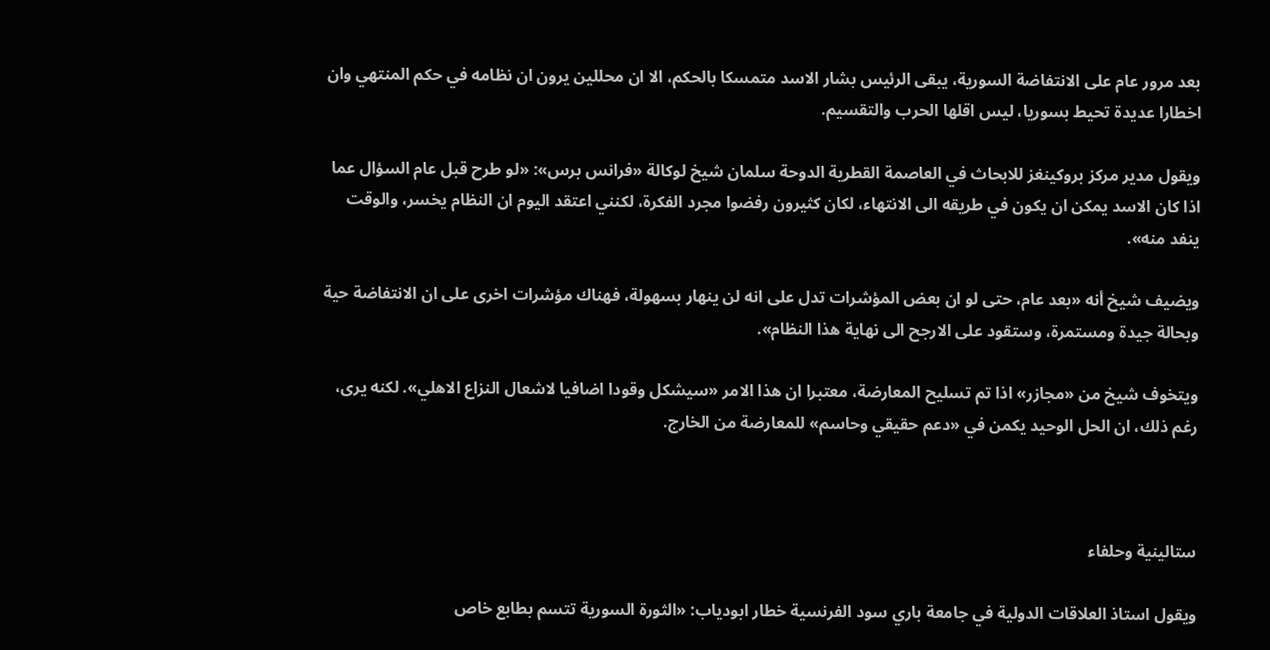بعد مرور عام على الانتفاضة السورية، يبقى الرئيس بشار الاسد متمسكا بالحكم، الا ان محللين يرون ان نظامه في حكم المنتهي وان اخطارا عديدة تحيط بسوريا، ليس اقلها الحرب والتقسيم.

ويقول مدير مركز بروكينغز للابحاث في العاصمة القطرية الدوحة سلمان شيخ لوكالة «فرانس برس»: «لو طرح قبل عام السؤال عما اذا كان الاسد يمكن ان يكون في طريقه الى الانتهاء، لكان كثيرون رفضوا مجرد الفكرة، لكنني اعتقد اليوم ان النظام يخسر، والوقت ينفد منه».

ويضيف شيخ أنه «بعد عام، حتى لو ان بعض المؤشرات تدل على انه لن ينهار بسهولة، فهناك مؤشرات اخرى على ان الانتفاضة حية وبحالة جيدة ومستمرة، وستقود على الارجح الى نهاية هذا النظام».

ويتخوف شيخ من «مجازر» اذا تم تسليح المعارضة، معتبرا ان هذا الامر «سيشكل وقودا اضافيا لاشعال النزاع الاهلي». لكنه يرى، رغم ذلك، ان الحل الوحيد يكمن في «دعم حقيقي وحاسم» للمعارضة من الخارج.



ستالينية وحلفاء

ويقول استاذ العلاقات الدولية في جامعة باري سود الفرنسية خطار ابودياب: «الثورة السورية تتسم بطابع خاص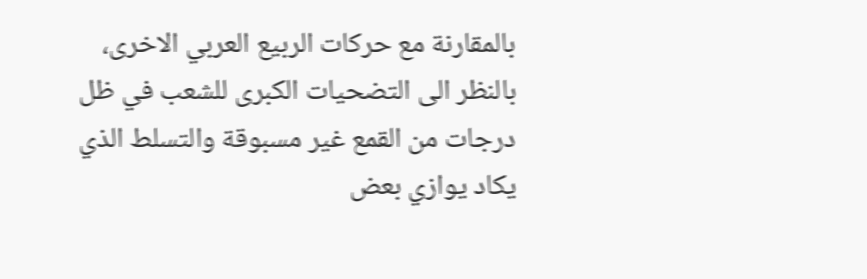بالمقارنة مع حركات الربيع العربي الاخرى، بالنظر الى التضحيات الكبرى للشعب في ظل درجات من القمع غير مسبوقة والتسلط الذي يكاد يوازي بعض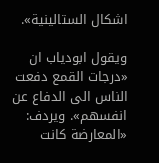اشكال الستالينية».

ويقول ابودياب ان «درجات القمع دفعت الناس الى الدفاع عن انفسهم». ويردف: «المعارضة كانت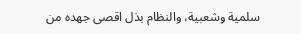سلمية وشعبية، والنظام بذل اقصى جهده من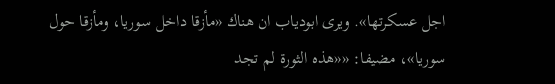اجل عسكرتها». ويرى ابودياب ان هناك «مأزقا داخل سوريا، ومأزقا حول سوريا»، مضيفا: ««هذه الثورة لم تجد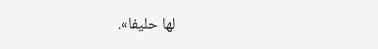لها حليفا».